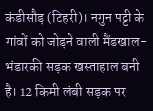कंडीसौड़ (टिहरी)। नगुन पट्टी के गांवों को जोड़ने वाली मैंडखाल-भंडारकी सड़क खस्ताहाल बनी है। 12 किमी लंबी सड़क पर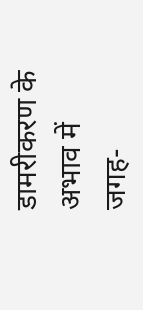डामरीकरण के अभाव में जगह-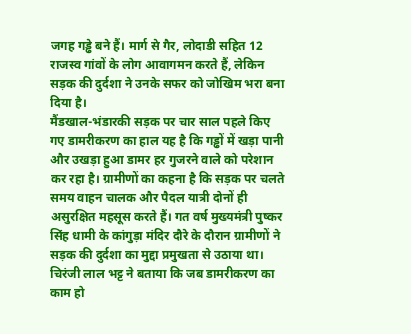जगह गड्ढे बने हैं। मार्ग से गैर, लोदाडी सहित 12 राजस्व गांवों के लोग आवागमन करते हैं, लेकिन सड़क की दुर्दशा ने उनके सफर को जोखिम भरा बना दिया है।
मैंडखाल-भंडारकी सड़क पर चार साल पहले किए गए डामरीकरण का हाल यह है कि गड्ढों में खड़ा पानी और उखड़ा हुआ डामर हर गुजरने वाले को परेशान कर रहा है। ग्रामीणों का कहना है कि सड़क पर चलते समय वाहन चालक और पैदल यात्री दोनों ही असुरक्षित महसूस करते हैं। गत वर्ष मुख्यमंत्री पुष्कर सिंह धामी के कांगुड़ा मंदिर दौरे के दौरान ग्रामीणों ने सड़क की दुर्दशा का मुद्दा प्रमुखता से उठाया था।
चिरंजी लाल भट्ट ने बताया कि जब डामरीकरण का काम हो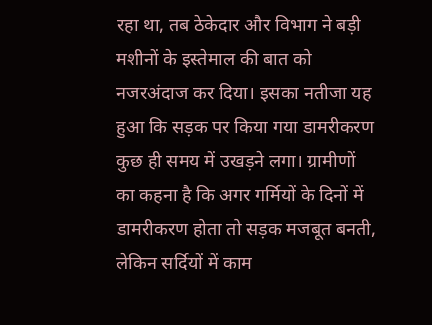रहा था, तब ठेकेदार और विभाग ने बड़ी मशीनों के इस्तेमाल की बात को नजरअंदाज कर दिया। इसका नतीजा यह हुआ कि सड़क पर किया गया डामरीकरण कुछ ही समय में उखड़ने लगा। ग्रामीणों का कहना है कि अगर गर्मियों के दिनों में डामरीकरण होता तो सड़क मजबूत बनती, लेकिन सर्दियों में काम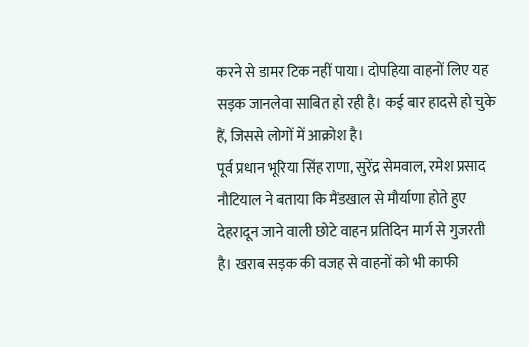करने से डामर टिक नहीं पाया। दोपहिया वाहनों लिए यह सड़क जानलेवा साबित हो रही है। कई बार हादसे हो चुके हैं, जिससे लोगों में आक्रोश है।
पूर्व प्रधान भूरिया सिंह राणा, सुरेंद्र सेमवाल, रमेश प्रसाद नौटियाल ने बताया कि मैंडखाल से मौर्याणा होते हुए देहरादून जाने वाली छोटे वाहन प्रतिदिन मार्ग से गुजरती है। खराब सड़क की वजह से वाहनों को भी काफी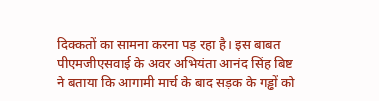दिक्कतों का सामना करना पड़ रहा है। इस बाबत पीएमजीएसवाई के अवर अभियंता आनंद सिंह बिष्ट ने बताया कि आगामी मार्च के बाद सड़क के गड्ढों को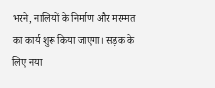भरने, नालियों के निर्माण और मरम्मत का कार्य शुरू किया जाएगा। सड़क के लिए नया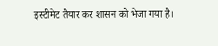इस्टीमेट तैयार कर शासन को भेजा गया है।